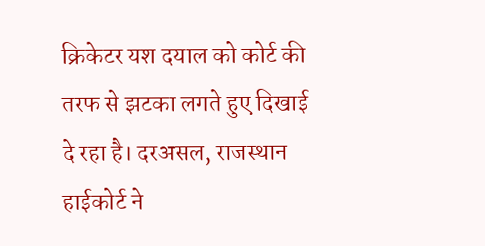क्रिकेटर यश दयाल को कोर्ट की तरफ से झटका लगते हुए दिखाई दे रहा है। दरअसल, राजस्थान हाईकोर्ट ने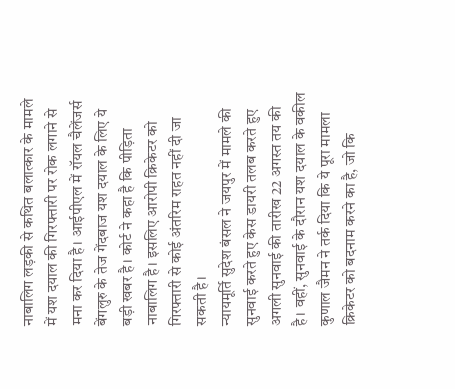नाबालिग लड़की से कथित बलात्कार के मामले में यश दयाल की गिरफ्तारी पर रोक लगाने से मना कर दिया है। आईपीएल में रॉयल चैलेंजर्स बेंगलुरु के तेज गेंदबाज यश दयाल के लिए ये बड़ी खबर है। कोर्ट ने कहा है कि पीड़िता नाबालिग है। इसलिए आरोपी क्रिकेटर को गिरफ्तारी से कोई अंतरिम राहत नहीं दी जा सकती है।
न्यायमूर्ति सुदेश बंसल ने जयपुर में मामले की सुनवाई करते हुए केस डायरी तलब करते हुए अगली सुनवाई की तारीख 22 अगस्त तय की है। वहीं, सुनवाई के दौरान यश दयाल के वकील कुणाल जैमन ने तर्क दिया कि ये पूरा मामला क्रिकेटर को बदनाम करने का है, जो कि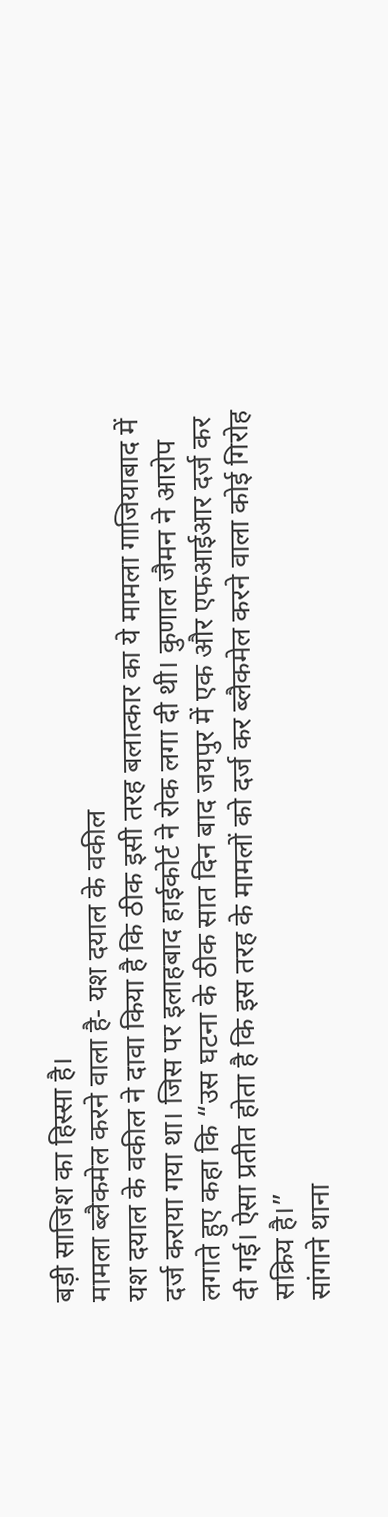बड़ी साजिश का हिस्सा है।
मामला ब्लैकमेल करने वाला है- यश दयाल के वकील
यश दयाल के वकील ने दावा किया है कि ठीक इसी तरह बलात्कार का ये मामला गाजियाबाद में दर्ज कराया गया था। जिस पर इलाहबाद हाईकोर्ट ने रोक लगा दी थी। कुणाल जैमन ने आरोप लगाते हुए कहा कि “उस घटना के ठीक सात दिन बाद जयपुर में एक और एफआईआर दर्ज कर दी गई। ऐसा प्रतीत होता है कि इस तरह के मामलों को दर्ज कर ब्लैकमेल करने वाला कोई गिरोह सक्रिय है।”
सांगाने थाना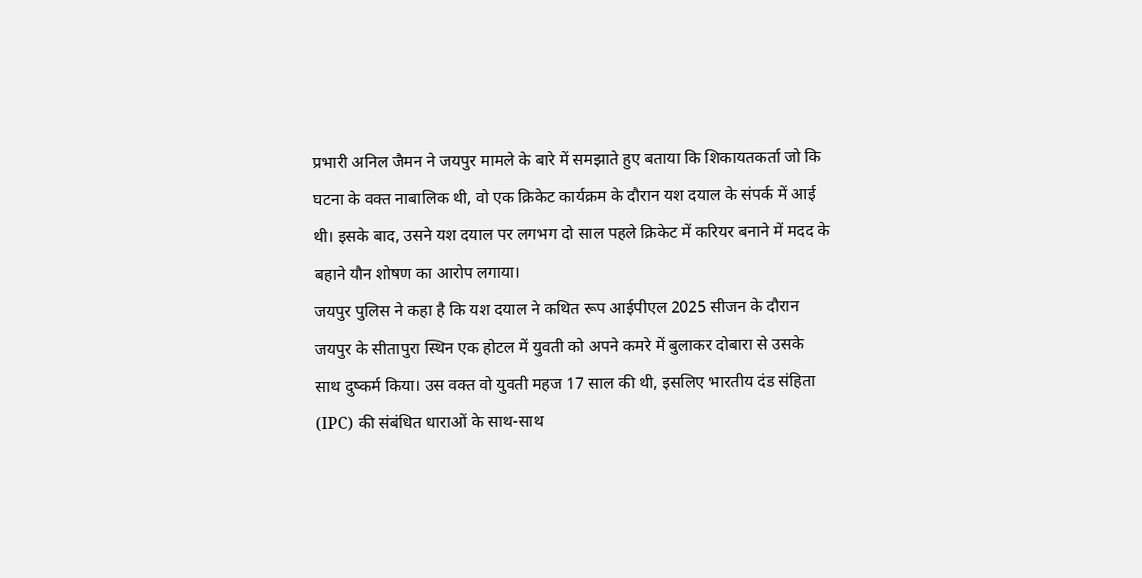प्रभारी अनिल जैमन ने जयपुर मामले के बारे में समझाते हुए बताया कि शिकायतकर्ता जो कि घटना के वक्त नाबालिक थी, वो एक क्रिकेट कार्यक्रम के दौरान यश दयाल के संपर्क में आई थी। इसके बाद, उसने यश दयाल पर लगभग दो साल पहले क्रिकेट में करियर बनाने में मदद के बहाने यौन शोषण का आरोप लगाया।
जयपुर पुलिस ने कहा है कि यश दयाल ने कथित रूप आईपीएल 2025 सीजन के दौरान जयपुर के सीतापुरा स्थिन एक होटल में युवती को अपने कमरे में बुलाकर दोबारा से उसके साथ दुष्कर्म किया। उस वक्त वो युवती महज 17 साल की थी, इसलिए भारतीय दंड संहिता (IPC) की संबंधित धाराओं के साथ-साथ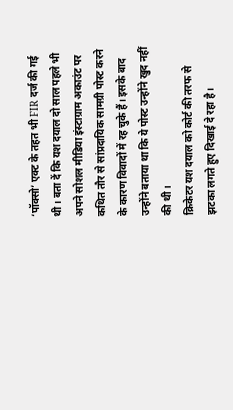‘पॉक्सो’ एक्ट के तहत भी FIR दर्ज की गई थी। बता दें कि यश दयाल दो साल पहले भी अपने सोशल मीडिया इंस्टाग्राम अकाउंट पर कथित तौर से सांप्रदायिक सामग्री पोस्ट करने के कारण विवादों में रह चुके हैं। इसके बाद उन्होंने बताया था कि ये पोस्ट उन्होंने खुद नहीं की थी।
क्रिकेटर यश दयाल को कोर्ट की तरफ से झटका लगते हुए दिखाई दे रहा है।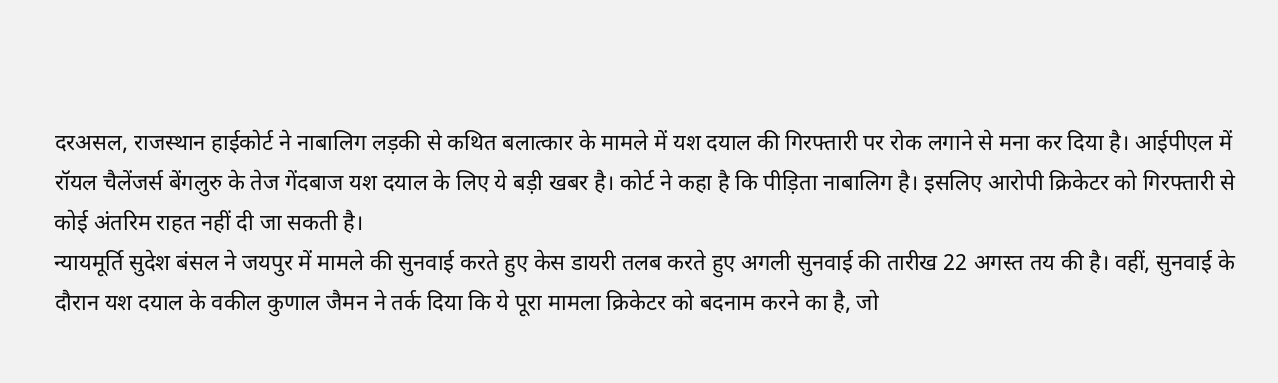दरअसल, राजस्थान हाईकोर्ट ने नाबालिग लड़की से कथित बलात्कार के मामले में यश दयाल की गिरफ्तारी पर रोक लगाने से मना कर दिया है। आईपीएल में रॉयल चैलेंजर्स बेंगलुरु के तेज गेंदबाज यश दयाल के लिए ये बड़ी खबर है। कोर्ट ने कहा है कि पीड़िता नाबालिग है। इसलिए आरोपी क्रिकेटर को गिरफ्तारी से कोई अंतरिम राहत नहीं दी जा सकती है।
न्यायमूर्ति सुदेश बंसल ने जयपुर में मामले की सुनवाई करते हुए केस डायरी तलब करते हुए अगली सुनवाई की तारीख 22 अगस्त तय की है। वहीं, सुनवाई के दौरान यश दयाल के वकील कुणाल जैमन ने तर्क दिया कि ये पूरा मामला क्रिकेटर को बदनाम करने का है, जो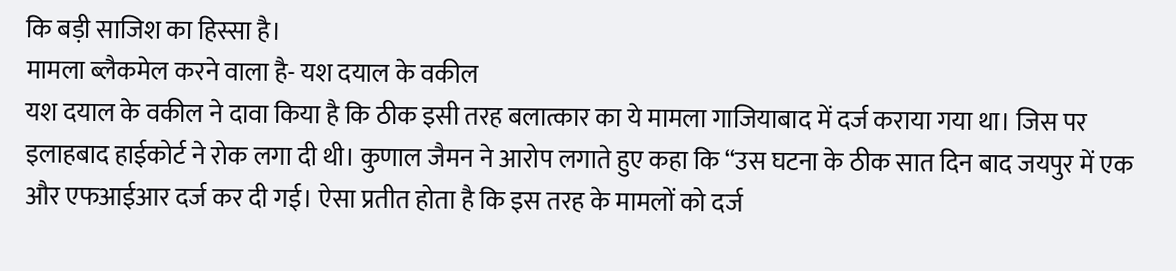कि बड़ी साजिश का हिस्सा है।
मामला ब्लैकमेल करने वाला है- यश दयाल के वकील
यश दयाल के वकील ने दावा किया है कि ठीक इसी तरह बलात्कार का ये मामला गाजियाबाद में दर्ज कराया गया था। जिस पर इलाहबाद हाईकोर्ट ने रोक लगा दी थी। कुणाल जैमन ने आरोप लगाते हुए कहा कि “उस घटना के ठीक सात दिन बाद जयपुर में एक और एफआईआर दर्ज कर दी गई। ऐसा प्रतीत होता है कि इस तरह के मामलों को दर्ज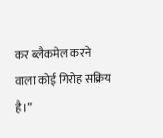कर ब्लैकमेल करने वाला कोई गिरोह सक्रिय है।”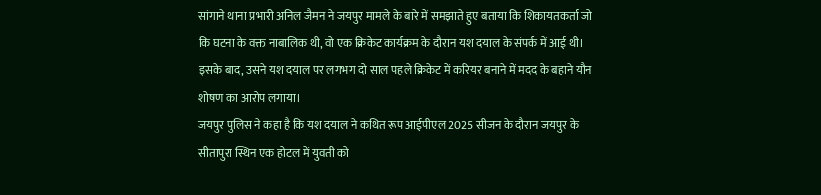सांगाने थाना प्रभारी अनिल जैमन ने जयपुर मामले के बारे में समझाते हुए बताया कि शिकायतकर्ता जो कि घटना के वक्त नाबालिक थी, वो एक क्रिकेट कार्यक्रम के दौरान यश दयाल के संपर्क में आई थी। इसके बाद, उसने यश दयाल पर लगभग दो साल पहले क्रिकेट में करियर बनाने में मदद के बहाने यौन शोषण का आरोप लगाया।
जयपुर पुलिस ने कहा है कि यश दयाल ने कथित रूप आईपीएल 2025 सीजन के दौरान जयपुर के सीतापुरा स्थिन एक होटल में युवती को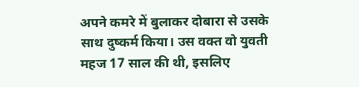अपने कमरे में बुलाकर दोबारा से उसके साथ दुष्कर्म किया। उस वक्त वो युवती महज 17 साल की थी, इसलिए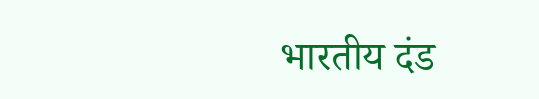भारतीय दंड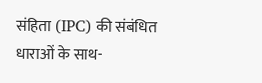संहिता (IPC) की संबंधित धाराओं के साथ-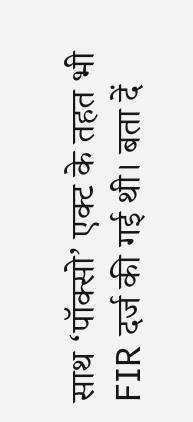साथ ‘पॉक्सो’ एक्ट के तहत भी FIR दर्ज की गई थी। बता दें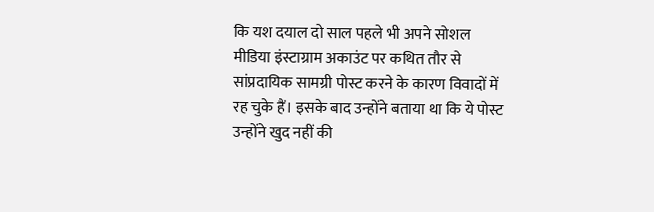कि यश दयाल दो साल पहले भी अपने सोशल मीडिया इंस्टाग्राम अकाउंट पर कथित तौर से सांप्रदायिक सामग्री पोस्ट करने के कारण विवादों में रह चुके हैं। इसके बाद उन्होंने बताया था कि ये पोस्ट उन्होंने खुद नहीं की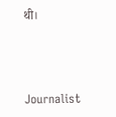थी।



Journalist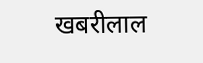खबरीलाल